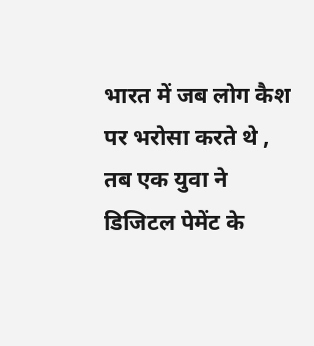भारत में जब लोग कैश पर भरोसा करते थे , तब एक युवा ने डिजिटल पेमेंट के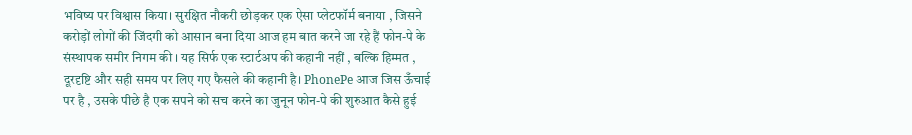भविष्य पर विश्वास किया। सुरक्षित नौकरी छोड़कर एक ऐसा प्लेटफॉर्म बनाया , जिसने करोड़ों लोगों की जिंदगी को आसान बना दिया आज हम बात करने जा रहे हैं फोन-पे के संस्थापक समीर निगम की । यह सिर्फ एक स्टार्टअप की कहानी नहीं , बल्कि हिम्मत , दूरदृष्टि और सही समय पर लिए गए फैसले की कहानी है। PhonePe आज जिस ऊँचाई पर है , उसके पीछे है एक सपने को सच करने का जुनून फोन-पे की शुरुआत कैसे हुई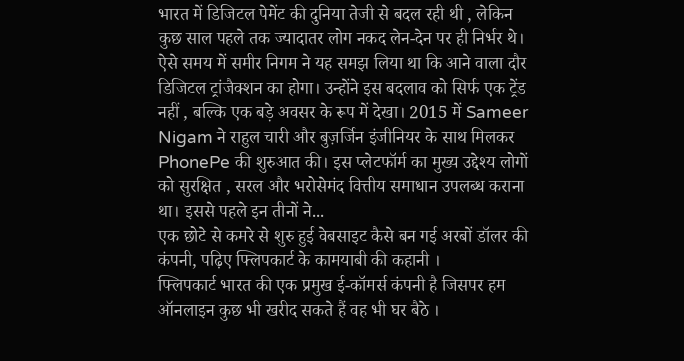भारत में डिजिटल पेमेंट की दुनिया तेजी से बदल रही थी , लेकिन कुछ साल पहले तक ज्यादातर लोग नकद लेन-देन पर ही निर्भर थे। ऐसे समय में समीर निगम ने यह समझ लिया था कि आने वाला दौर डिजिटल ट्रांजैक्शन का होगा। उन्होंने इस बदलाव को सिर्फ एक ट्रेंड नहीं , बल्कि एक बड़े अवसर के रूप में देखा। 2015 में Sameer Nigam ने राहुल चारी और बुज़र्जिन इंजीनियर के साथ मिलकर PhonePe की शुरुआत की। इस प्लेटफॉर्म का मुख्य उद्देश्य लोगों को सुरक्षित , सरल और भरोसेमंद वित्तीय समाधान उपलब्ध कराना था। इससे पहले इन तीनों ने...
एक छोटे से कमरे से शुरु हुई वेबसाइट कैसे बन गई अरबों डॉलर की कंपनी, पढ़िए फ्लिपकार्ट के कामयाबी की कहानी ।
फ्लिपकार्ट भारत की एक प्रमुख ई-कॉमर्स कंपनी है जिसपर हम ऑनलाइन कुछ भी खरीद सकते हैं वह भी घर बैठे ।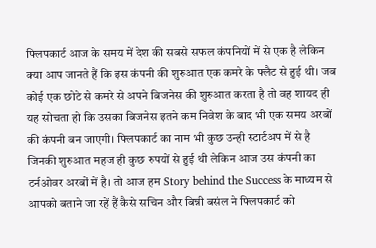फ्लिपकार्ट आज के समय में देश की सबसे सफल कंपनियों में से एक है लेकिन क्या आप जानते हैं कि इस कंपनी की शुरुआत एक कमरे के फ्लैट से हुई थी। जब कोई एक छोटे से कमरे से अपने बिजनेस की शुरुआत करता है तो वह शायद ही यह सोचता हो कि उसका बिजनेस इतने कम निवेश के बाद भी एक समय अरबों की कंपनी बन जाएगी। फ्लिपकार्ट का नाम भी कुछ उन्ही स्टार्टअप में से है जिनकी शुरुआत महज ही कुछ रुपयों से हुई थी लेकिन आज उस कंपनी का टर्नओवर अरबों में है। तो आज हम Story behind the Success के माध्यम से आपको बताने जा रहें हैं कैसे सचिन और बिन्नी बसंल ने फ्लिपकार्ट को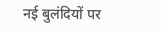नई बुलंदियों पर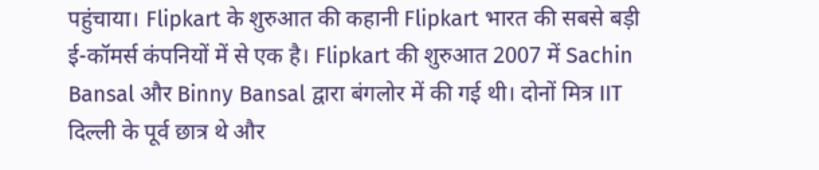पहुंचाया। Flipkart के शुरुआत की कहानी Flipkart भारत की सबसे बड़ी ई-कॉमर्स कंपनियों में से एक है। Flipkart की शुरुआत 2007 में Sachin Bansal और Binny Bansal द्वारा बंगलोर में की गई थी। दोनों मित्र IIT दिल्ली के पूर्व छात्र थे और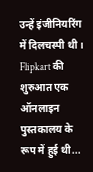उन्हें इंजीनियरिंग में दिलचस्पी थी। Flipkart की शुरुआत एक ऑनलाइन पुस्तकालय के रूप में हुई थी...